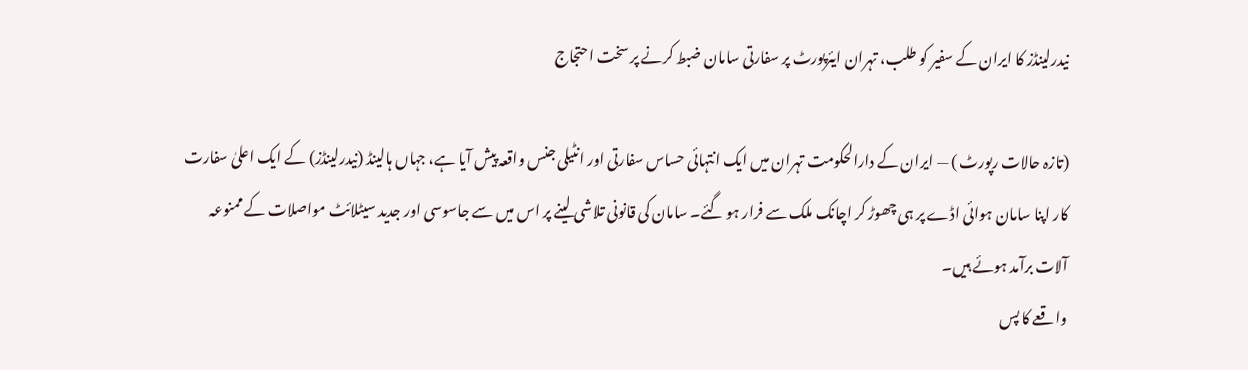نیدرلینڈز کا ایران کے سفیر کو طلب، تہران ایئرپورٹ پر سفارتی سامان ضبط کرنے پر سخت احتجاج

(تازہ حالات رپورٹ ) — ایران کے دارالحکومت تہران میں ایک انتہائی حساس سفارتی اور انٹیلی جنس واقعہ پیش آیا ہے، جہاں ہالینڈ (نیدرلینڈز) کے ایک اعلیٰ سفارت کار اپنا سامان ہوائی اڈے پر ہی چھوڑ کر اچانک ملک سے فرار ہو گئے۔ سامان کی قانونی تلاشی لینے پر اس میں سے جاسوسی اور جدید سیٹلائٹ مواصلات کے ممنوعہ آلات برآمد ہوئے ہیں۔
واقعے کا پس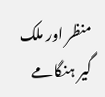منظر اور ملک گیر ہنگامے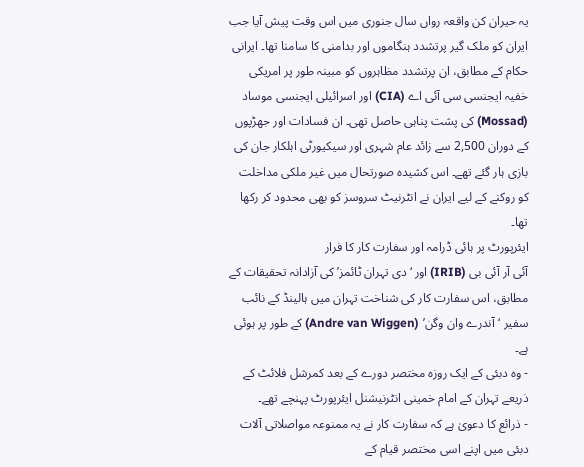یہ حیران کن واقعہ رواں سال جنوری میں اس وقت پیش آیا جب ایران کو ملک گیر پرتشدد ہنگاموں اور بدامنی کا سامنا تھا۔ ایرانی حکام کے مطابق، ان پرتشدد مظاہروں کو مبینہ طور پر امریکی خفیہ ایجنسی سی آئی اے (CIA) اور اسرائیلی ایجنسی موساد (Mossad) کی پشت پناہی حاصل تھی۔ ان فسادات اور جھڑپوں کے دوران 2,500 سے زائد عام شہری اور سیکیورٹی اہلکار جان کی بازی ہار گئے تھے۔ اس کشیدہ صورتحال میں غیر ملکی مداخلت کو روکنے کے لیے ایران نے انٹرنیٹ سروسز کو بھی محدود کر رکھا تھا۔
ایئرپورٹ پر ہائی ڈرامہ اور سفارت کار کا فرار
آئی آر آئی بی (IRIB) اور ‘دی تہران ٹائمز’ کی آزادانہ تحقیقات کے مطابق، اس سفارت کار کی شناخت تہران میں ہالینڈ کے نائب سفیر ‘آندرے وان وگن’ (Andre van Wiggen) کے طور پر ہوئی ہے۔
- وہ دبئی کے ایک روزہ مختصر دورے کے بعد کمرشل فلائٹ کے ذریعے تہران کے امام خمینی انٹرنیشنل ایئرپورٹ پہنچے تھے۔
- ذرائع کا دعویٰ ہے کہ سفارت کار نے یہ ممنوعہ مواصلاتی آلات دبئی میں اپنے اسی مختصر قیام کے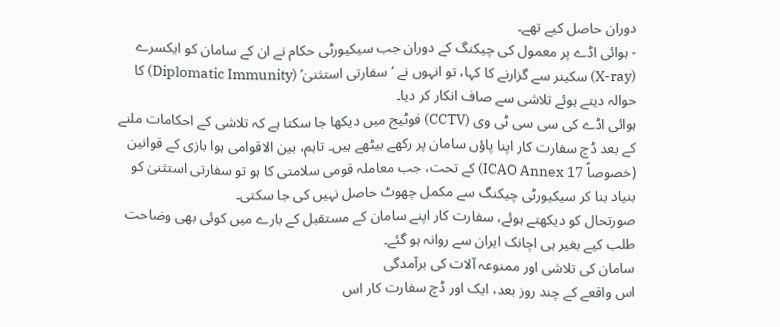دوران حاصل کیے تھے۔
- ہوائی اڈے پر معمول کی چیکنگ کے دوران جب سیکیورٹی حکام نے ان کے سامان کو ایکسرے (X-ray) سکینر سے گزارنے کا کہا، تو انہوں نے ‘سفارتی استثنیٰ’ (Diplomatic Immunity) کا حوالہ دیتے ہوئے تلاشی سے صاف انکار کر دیا۔
ہوائی اڈے کی سی سی ٹی وی (CCTV) فوٹیج میں دیکھا جا سکتا ہے کہ تلاشی کے احکامات ملنے کے بعد ڈچ سفارت کار اپنا پاؤں سامان پر رکھے بیٹھے ہیں۔ تاہم، بین الاقوامی ہوا بازی کے قوانین (خصوصاً ICAO Annex 17) کے تحت، جب معاملہ قومی سلامتی کا ہو تو سفارتی استثنیٰ کو بنیاد بنا کر سیکیورٹی چیکنگ سے مکمل چھوٹ حاصل نہیں کی جا سکتی۔
صورتحال کو دیکھتے ہوئے، سفارت کار اپنے سامان کے مستقبل کے بارے میں کوئی بھی وضاحت طلب کیے بغیر ہی اچانک ایران سے روانہ ہو گئے۔
سامان کی تلاشی اور ممنوعہ آلات کی برآمدگی
اس واقعے کے چند روز بعد، ایک اور ڈچ سفارت کار اس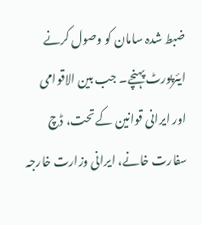ضبط شدہ سامان کو وصول کرنے ایئرپورٹ پہنچے۔ جب بین الاقوامی اور ایرانی قوانین کے تحت، ڈچ سفارت خانے، ایرانی وزارت خارجہ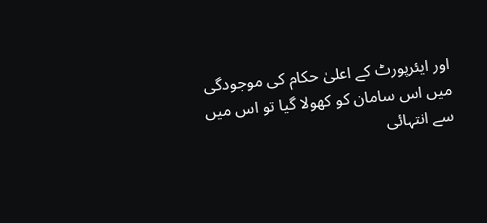اور ایئرپورٹ کے اعلیٰ حکام کی موجودگی میں اس سامان کو کھولا گیا تو اس میں سے انتہائی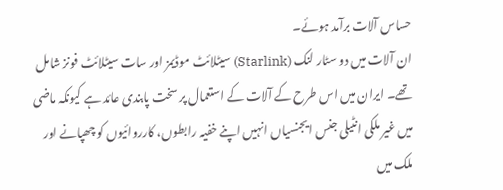حساس آلات برآمد ہوئے۔
ان آلات میں دو سٹار لنک (Starlink) سیٹلائٹ موڈیمز اور سات سیٹلائٹ فونز شامل تھے۔ ایران میں اس طرح کے آلات کے استعمال پر سخت پابندی عائد ہے کیونکہ ماضی میں غیر ملکی انٹیلی جنس ایجنسیاں انہیں اپنے خفیہ رابطوں، کارروائیوں کو چھپانے اور ملک میں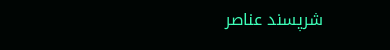شرپسند عناصر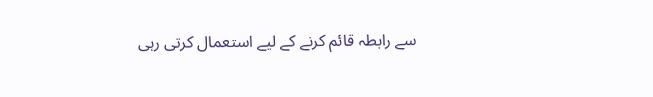سے رابطہ قائم کرنے کے لیے استعمال کرتی رہی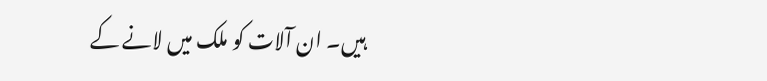ہیں۔ ان آلات کو ملک میں لانے کے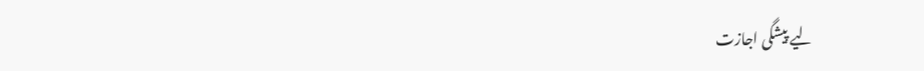لیے پیشگی اجازت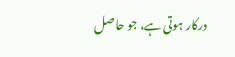درکار ہوتی ہے، جو حاصل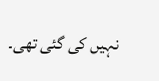نہیں کی گئی تھی۔